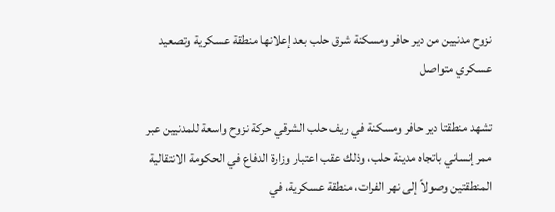نزوح مدنيين من دير حافر ومسكنة شرق حلب بعد إعلانها منطقة عسكرية وتصعيد عسكري متواصل

تشهد منطقتا دير حافر ومسكنة في ريف حلب الشرقي حركة نزوح واسعة للمدنيين عبر ممر إنساني باتجاه مدينة حلب، وذلك عقب اعتبار وزارة الدفاع في الحكومة الانتقالية المنطقتين وصولاً إلى نهر الفرات، منطقة عسكرية، في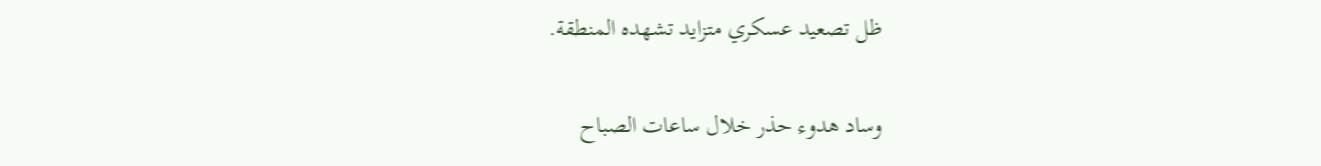ظل تصعيد عسكري متزايد تشهده المنطقة.

وساد هدوء حذر خلال ساعات الصباح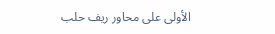الأولى على محاور ريف حلب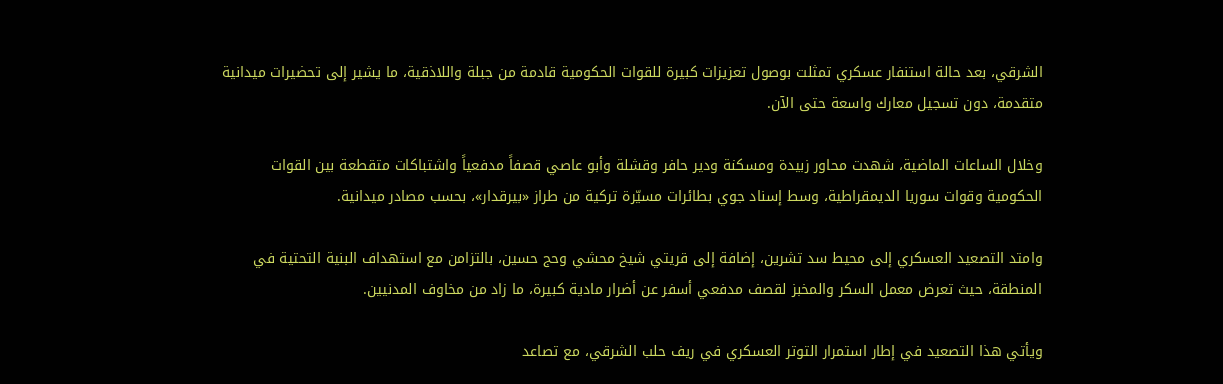الشرقي، بعد حالة استنفار عسكري تمثلت بوصول تعزيزات كبيرة للقوات الحكومية قادمة من جبلة واللاذقية، ما يشير إلى تحضيرات ميدانية متقدمة، دون تسجيل معارك واسعة حتى الآن.

وخلال الساعات الماضية، شهدت محاور زبيدة ومسكنة ودير حافر وقشلة وأبو عاصي قصفاً مدفعياً واشتباكات متقطعة بين القوات الحكومية وقوات سوريا الديمقراطية، وسط إسناد جوي بطائرات مسيّرة تركية من طراز «بيرقدار»، بحسب مصادر ميدانية.

وامتد التصعيد العسكري إلى محيط سد تشرين، إضافة إلى قريتي شيخ محشي وحج حسين، بالتزامن مع استهداف البنية التحتية في المنطقة، حيث تعرض معمل السكر والمخبز لقصف مدفعي أسفر عن أضرار مادية كبيرة، ما زاد من مخاوف المدنيين.

ويأتي هذا التصعيد في إطار استمرار التوتر العسكري في ريف حلب الشرقي، مع تصاعد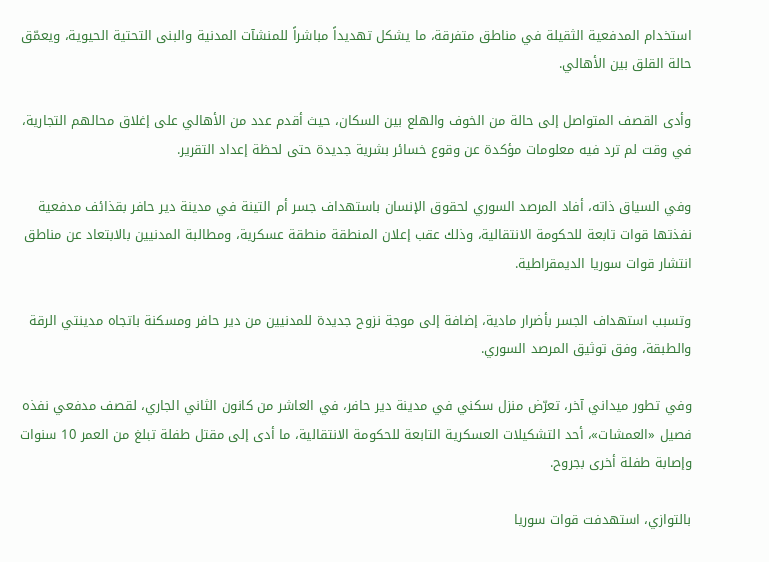استخدام المدفعية الثقيلة في مناطق متفرقة، ما يشكل تهديداً مباشراً للمنشآت المدنية والبنى التحتية الحيوية، ويعمّق حالة القلق بين الأهالي.

وأدى القصف المتواصل إلى حالة من الخوف والهلع بين السكان، حيث أقدم عدد من الأهالي على إغلاق محالهم التجارية، في وقت لم ترد فيه معلومات مؤكدة عن وقوع خسائر بشرية جديدة حتى لحظة إعداد التقرير.

وفي السياق ذاته، أفاد المرصد السوري لحقوق الإنسان باستهداف جسر أم التينة في مدينة دير حافر بقذائف مدفعية نفذتها قوات تابعة للحكومة الانتقالية، وذلك عقب إعلان المنطقة منطقة عسكرية، ومطالبة المدنيين بالابتعاد عن مناطق انتشار قوات سوريا الديمقراطية.

وتسبب استهداف الجسر بأضرار مادية، إضافة إلى موجة نزوح جديدة للمدنيين من دير حافر ومسكنة باتجاه مدينتي الرقة والطبقة، وفق توثيق المرصد السوري.

وفي تطور ميداني آخر، تعرّض منزل سكني في مدينة دير حافر، في العاشر من كانون الثاني الجاري، لقصف مدفعي نفذه فصيل «العمشات»، أحد التشكيلات العسكرية التابعة للحكومة الانتقالية، ما أدى إلى مقتل طفلة تبلغ من العمر 10 سنوات وإصابة طفلة أخرى بجروح.

بالتوازي، استهدفت قوات سوريا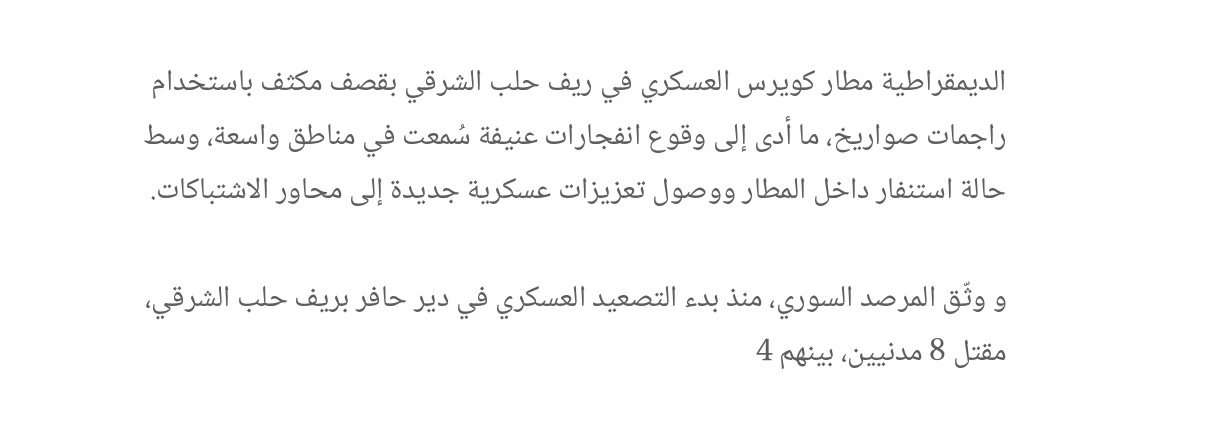الديمقراطية مطار كويرس العسكري في ريف حلب الشرقي بقصف مكثف باستخدام راجمات صواريخ، ما أدى إلى وقوع انفجارات عنيفة سُمعت في مناطق واسعة، وسط حالة استنفار داخل المطار ووصول تعزيزات عسكرية جديدة إلى محاور الاشتباكات.

و وثّق المرصد السوري، منذ بدء التصعيد العسكري في دير حافر بريف حلب الشرقي، مقتل 8 مدنيين، بينهم 4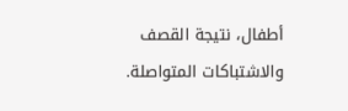أطفال، نتيجة القصف والاشتباكات المتواصلة.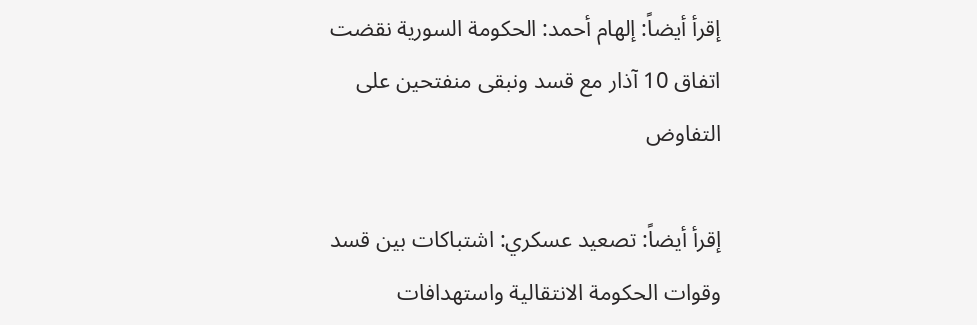إقرأ أيضاً: إلهام أحمد: الحكومة السورية نقضت اتفاق 10 آذار مع قسد ونبقى منفتحين على التفاوض

إقرأ أيضاً: تصعيد عسكري: اشتباكات بين قسد وقوات الحكومة الانتقالية واستهدافات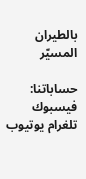بالطيران المسيّر

حساباتنا: فيسبوك  تلغرام يوتيوب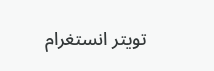تويتر انستغرام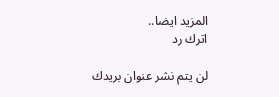المزيد ايضا..
اترك رد

لن يتم نشر عنوان بريدك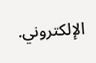الإلكتروني.